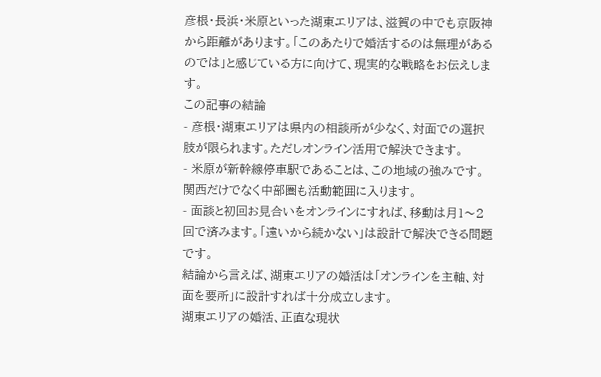彦根・長浜・米原といった湖東エリアは、滋賀の中でも京阪神から距離があります。「このあたりで婚活するのは無理があるのでは」と感じている方に向けて、現実的な戦略をお伝えします。
この記事の結論
- 彦根・湖東エリアは県内の相談所が少なく、対面での選択肢が限られます。ただしオンライン活用で解決できます。
- 米原が新幹線停車駅であることは、この地域の強みです。関西だけでなく中部圏も活動範囲に入ります。
- 面談と初回お見合いをオンラインにすれば、移動は月1〜2回で済みます。「遠いから続かない」は設計で解決できる問題です。
結論から言えば、湖東エリアの婚活は「オンラインを主軸、対面を要所」に設計すれば十分成立します。
湖東エリアの婚活、正直な現状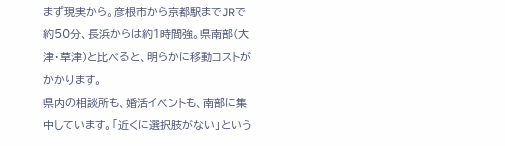まず現実から。彦根市から京都駅までJRで約50分、長浜からは約1時間強。県南部(大津・草津)と比べると、明らかに移動コストがかかります。
県内の相談所も、婚活イベントも、南部に集中しています。「近くに選択肢がない」という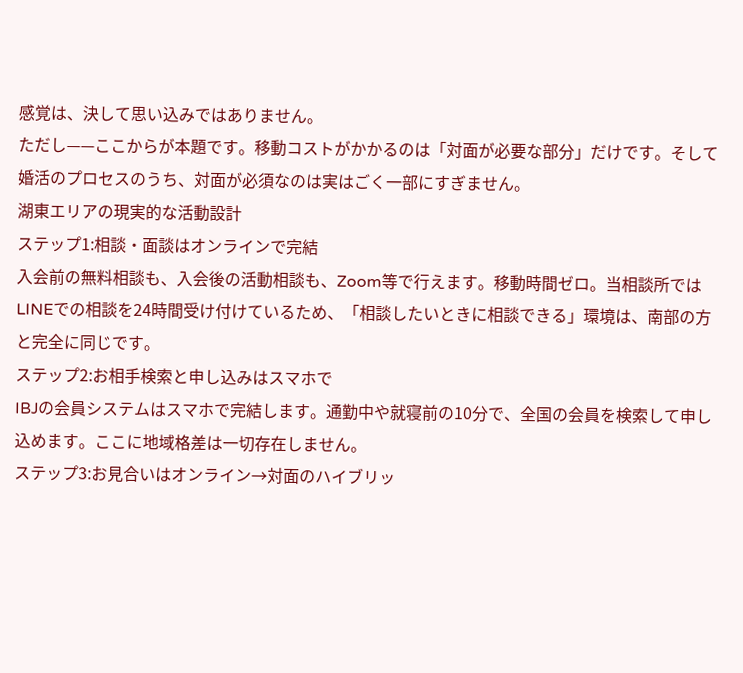感覚は、決して思い込みではありません。
ただし——ここからが本題です。移動コストがかかるのは「対面が必要な部分」だけです。そして婚活のプロセスのうち、対面が必須なのは実はごく一部にすぎません。
湖東エリアの現実的な活動設計
ステップ1:相談・面談はオンラインで完結
入会前の無料相談も、入会後の活動相談も、Zoom等で行えます。移動時間ゼロ。当相談所ではLINEでの相談を24時間受け付けているため、「相談したいときに相談できる」環境は、南部の方と完全に同じです。
ステップ2:お相手検索と申し込みはスマホで
IBJの会員システムはスマホで完結します。通勤中や就寝前の10分で、全国の会員を検索して申し込めます。ここに地域格差は一切存在しません。
ステップ3:お見合いはオンライン→対面のハイブリッ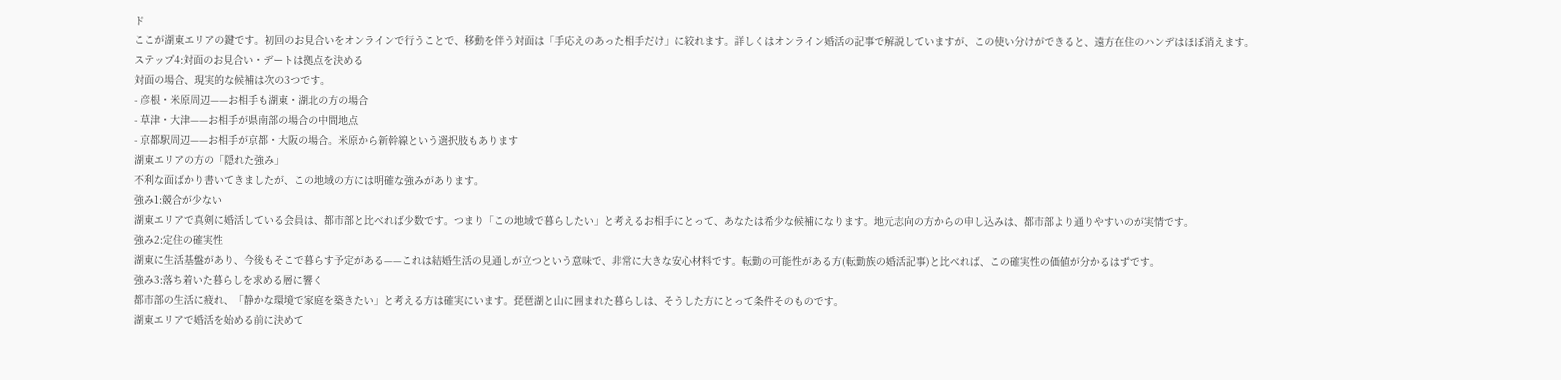ド
ここが湖東エリアの鍵です。初回のお見合いをオンラインで行うことで、移動を伴う対面は「手応えのあった相手だけ」に絞れます。詳しくはオンライン婚活の記事で解説していますが、この使い分けができると、遠方在住のハンデはほぼ消えます。
ステップ4:対面のお見合い・デートは拠点を決める
対面の場合、現実的な候補は次の3つです。
- 彦根・米原周辺——お相手も湖東・湖北の方の場合
- 草津・大津——お相手が県南部の場合の中間地点
- 京都駅周辺——お相手が京都・大阪の場合。米原から新幹線という選択肢もあります
湖東エリアの方の「隠れた強み」
不利な面ばかり書いてきましたが、この地域の方には明確な強みがあります。
強み1:競合が少ない
湖東エリアで真剣に婚活している会員は、都市部と比べれば少数です。つまり「この地域で暮らしたい」と考えるお相手にとって、あなたは希少な候補になります。地元志向の方からの申し込みは、都市部より通りやすいのが実情です。
強み2:定住の確実性
湖東に生活基盤があり、今後もそこで暮らす予定がある——これは結婚生活の見通しが立つという意味で、非常に大きな安心材料です。転勤の可能性がある方(転勤族の婚活記事)と比べれば、この確実性の価値が分かるはずです。
強み3:落ち着いた暮らしを求める層に響く
都市部の生活に疲れ、「静かな環境で家庭を築きたい」と考える方は確実にいます。琵琶湖と山に囲まれた暮らしは、そうした方にとって条件そのものです。
湖東エリアで婚活を始める前に決めて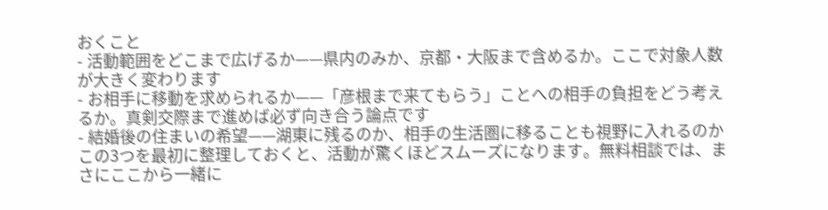おくこと
- 活動範囲をどこまで広げるか——県内のみか、京都・大阪まで含めるか。ここで対象人数が大きく変わります
- お相手に移動を求められるか——「彦根まで来てもらう」ことへの相手の負担をどう考えるか。真剣交際まで進めば必ず向き合う論点です
- 結婚後の住まいの希望——湖東に残るのか、相手の生活圏に移ることも視野に入れるのか
この3つを最初に整理しておくと、活動が驚くほどスムーズになります。無料相談では、まさにここから一緒に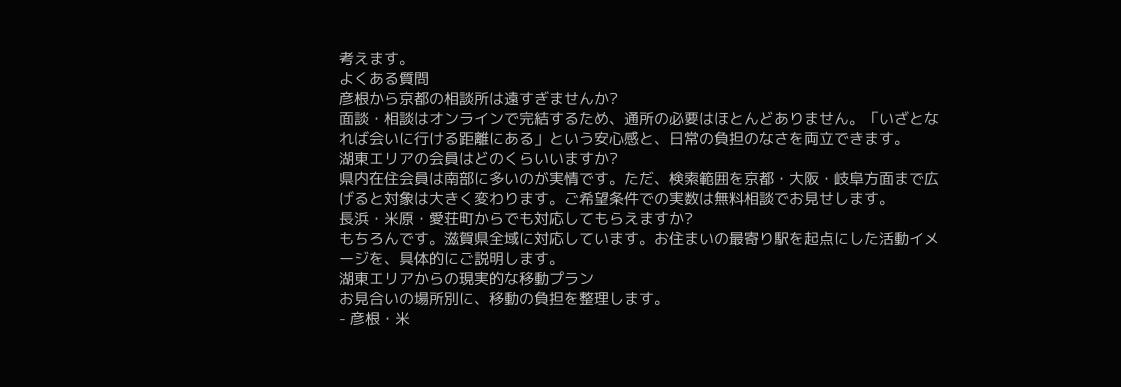考えます。
よくある質問
彦根から京都の相談所は遠すぎませんか?
面談・相談はオンラインで完結するため、通所の必要はほとんどありません。「いざとなれば会いに行ける距離にある」という安心感と、日常の負担のなさを両立できます。
湖東エリアの会員はどのくらいいますか?
県内在住会員は南部に多いのが実情です。ただ、検索範囲を京都・大阪・岐阜方面まで広げると対象は大きく変わります。ご希望条件での実数は無料相談でお見せします。
長浜・米原・愛荘町からでも対応してもらえますか?
もちろんです。滋賀県全域に対応しています。お住まいの最寄り駅を起点にした活動イメージを、具体的にご説明します。
湖東エリアからの現実的な移動プラン
お見合いの場所別に、移動の負担を整理します。
- 彦根・米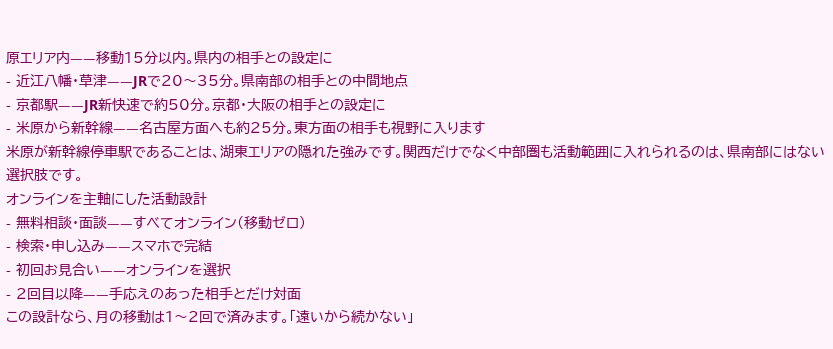原エリア内——移動15分以内。県内の相手との設定に
- 近江八幡・草津——JRで20〜35分。県南部の相手との中間地点
- 京都駅——JR新快速で約50分。京都・大阪の相手との設定に
- 米原から新幹線——名古屋方面へも約25分。東方面の相手も視野に入ります
米原が新幹線停車駅であることは、湖東エリアの隠れた強みです。関西だけでなく中部圏も活動範囲に入れられるのは、県南部にはない選択肢です。
オンラインを主軸にした活動設計
- 無料相談・面談——すべてオンライン(移動ゼロ)
- 検索・申し込み——スマホで完結
- 初回お見合い——オンラインを選択
- 2回目以降——手応えのあった相手とだけ対面
この設計なら、月の移動は1〜2回で済みます。「遠いから続かない」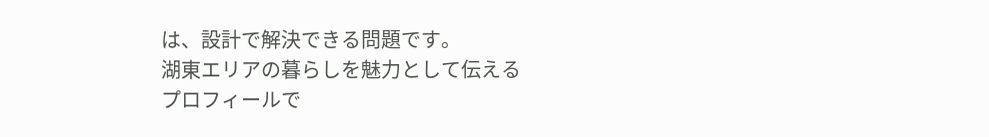は、設計で解決できる問題です。
湖東エリアの暮らしを魅力として伝える
プロフィールで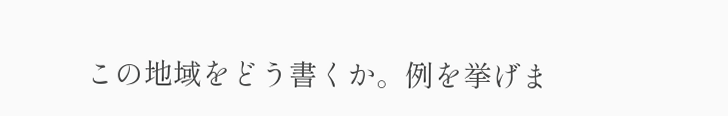この地域をどう書くか。例を挙げま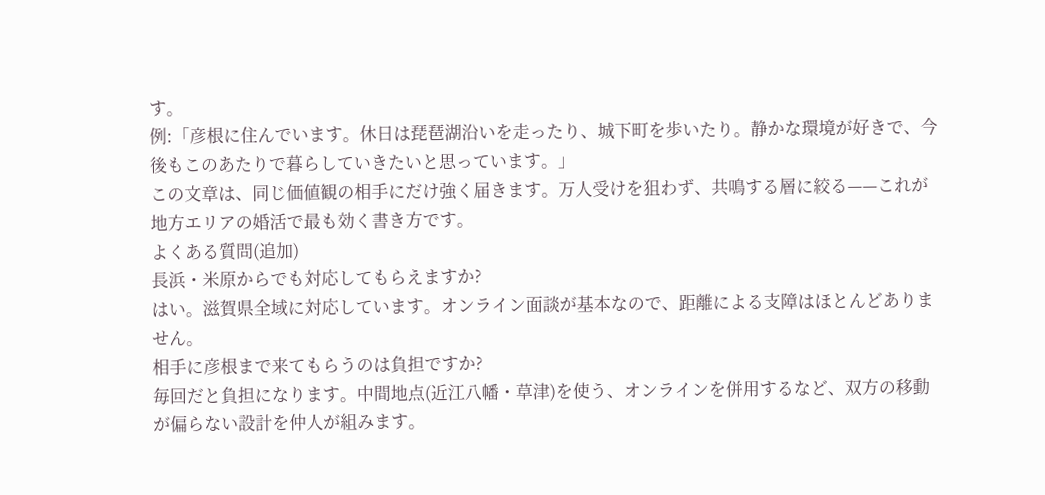す。
例:「彦根に住んでいます。休日は琵琶湖沿いを走ったり、城下町を歩いたり。静かな環境が好きで、今後もこのあたりで暮らしていきたいと思っています。」
この文章は、同じ価値観の相手にだけ強く届きます。万人受けを狙わず、共鳴する層に絞る——これが地方エリアの婚活で最も効く書き方です。
よくある質問(追加)
長浜・米原からでも対応してもらえますか?
はい。滋賀県全域に対応しています。オンライン面談が基本なので、距離による支障はほとんどありません。
相手に彦根まで来てもらうのは負担ですか?
毎回だと負担になります。中間地点(近江八幡・草津)を使う、オンラインを併用するなど、双方の移動が偏らない設計を仲人が組みます。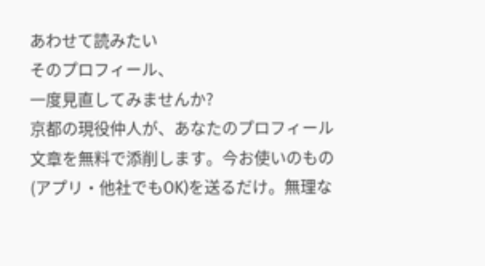あわせて読みたい
そのプロフィール、
一度見直してみませんか?
京都の現役仲人が、あなたのプロフィール文章を無料で添削します。今お使いのもの(アプリ・他社でもOK)を送るだけ。無理な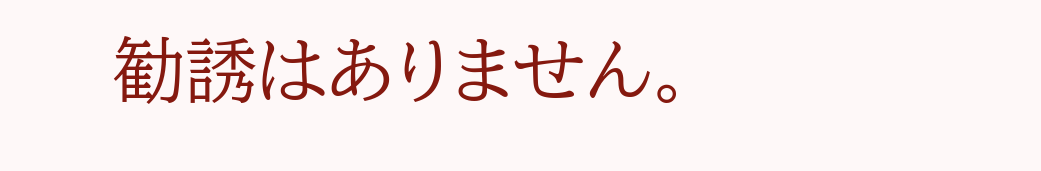勧誘はありません。